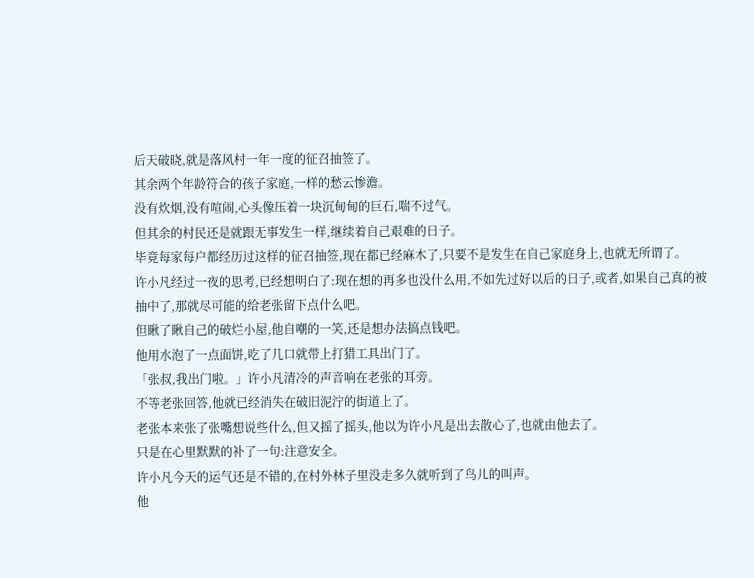后天破晓,就是落风村一年一度的征召抽签了。
其余两个年龄符合的孩子家庭,一样的愁云惨澹。
没有炊烟,没有喧闹,心头像压着一块沉甸甸的巨石,喘不过气。
但其余的村民还是就跟无事发生一样,继续着自己艰难的日子。
毕竟每家每户都经历过这样的征召抽签,现在都已经麻木了,只要不是发生在自己家庭身上,也就无所谓了。
许小凡经过一夜的思考,已经想明白了:现在想的再多也没什么用,不如先过好以后的日子,或者,如果自己真的被抽中了,那就尽可能的给老张留下点什么吧。
但瞅了瞅自己的破烂小屋,他自嘲的一笑,还是想办法搞点钱吧。
他用水泡了一点面饼,吃了几口就带上打猎工具出门了。
「张叔,我出门啦。」许小凡清冷的声音响在老张的耳旁。
不等老张回答,他就已经消失在破旧泥泞的街道上了。
老张本来张了张嘴想说些什么,但又摇了摇头,他以为许小凡是出去散心了,也就由他去了。
只是在心里默默的补了一句:注意安全。
许小凡今天的运气还是不错的,在村外林子里没走多久就听到了鸟儿的叫声。
他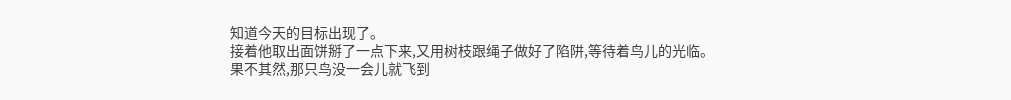知道今天的目标出现了。
接着他取出面饼掰了一点下来,又用树枝跟绳子做好了陷阱,等待着鸟儿的光临。
果不其然,那只鸟没一会儿就飞到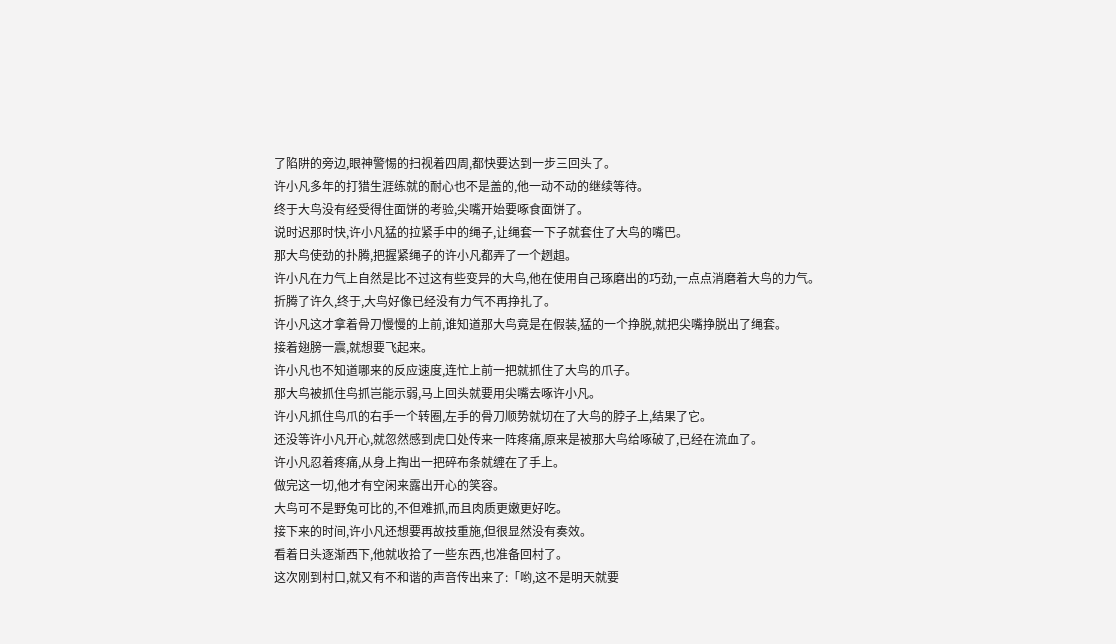了陷阱的旁边,眼神警惕的扫视着四周,都快要达到一步三回头了。
许小凡多年的打猎生涯练就的耐心也不是盖的,他一动不动的继续等待。
终于大鸟没有经受得住面饼的考验,尖嘴开始要啄食面饼了。
说时迟那时快,许小凡猛的拉紧手中的绳子,让绳套一下子就套住了大鸟的嘴巴。
那大鸟使劲的扑腾,把握紧绳子的许小凡都弄了一个趔趄。
许小凡在力气上自然是比不过这有些变异的大鸟,他在使用自己琢磨出的巧劲,一点点消磨着大鸟的力气。
折腾了许久,终于,大鸟好像已经没有力气不再挣扎了。
许小凡这才拿着骨刀慢慢的上前,谁知道那大鸟竟是在假装,猛的一个挣脱,就把尖嘴挣脱出了绳套。
接着翅膀一震,就想要飞起来。
许小凡也不知道哪来的反应速度,连忙上前一把就抓住了大鸟的爪子。
那大鸟被抓住鸟抓岂能示弱,马上回头就要用尖嘴去啄许小凡。
许小凡抓住鸟爪的右手一个转圈,左手的骨刀顺势就切在了大鸟的脖子上,结果了它。
还没等许小凡开心,就忽然感到虎口处传来一阵疼痛,原来是被那大鸟给啄破了,已经在流血了。
许小凡忍着疼痛,从身上掏出一把碎布条就缠在了手上。
做完这一切,他才有空闲来露出开心的笑容。
大鸟可不是野兔可比的,不但难抓,而且肉质更嫩更好吃。
接下来的时间,许小凡还想要再故技重施,但很显然没有奏效。
看着日头逐渐西下,他就收拾了一些东西,也准备回村了。
这次刚到村口,就又有不和谐的声音传出来了:「哟,这不是明天就要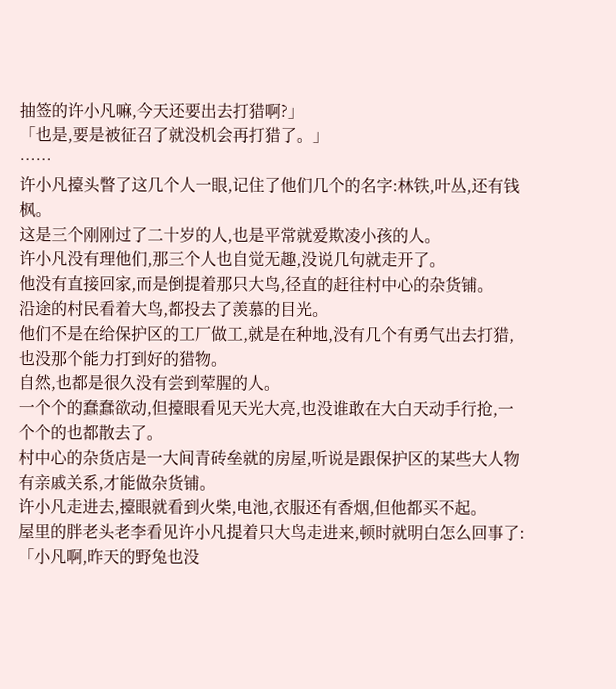抽签的许小凡嘛,今天还要出去打猎啊?」
「也是,要是被征召了就没机会再打猎了。」
……
许小凡擡头瞥了这几个人一眼,记住了他们几个的名字:林铁,叶丛,还有钱枫。
这是三个刚刚过了二十岁的人,也是平常就爱欺凌小孩的人。
许小凡没有理他们,那三个人也自觉无趣,没说几句就走开了。
他没有直接回家,而是倒提着那只大鸟,径直的赶往村中心的杂货铺。
沿途的村民看着大鸟,都投去了羡慕的目光。
他们不是在给保护区的工厂做工,就是在种地,没有几个有勇气出去打猎,也没那个能力打到好的猎物。
自然,也都是很久没有尝到荤腥的人。
一个个的蠢蠢欲动,但擡眼看见天光大亮,也没谁敢在大白天动手行抢,一个个的也都散去了。
村中心的杂货店是一大间青砖垒就的房屋,听说是跟保护区的某些大人物有亲戚关系,才能做杂货铺。
许小凡走进去,擡眼就看到火柴,电池,衣服还有香烟,但他都买不起。
屋里的胖老头老李看见许小凡提着只大鸟走进来,顿时就明白怎么回事了:「小凡啊,昨天的野兔也没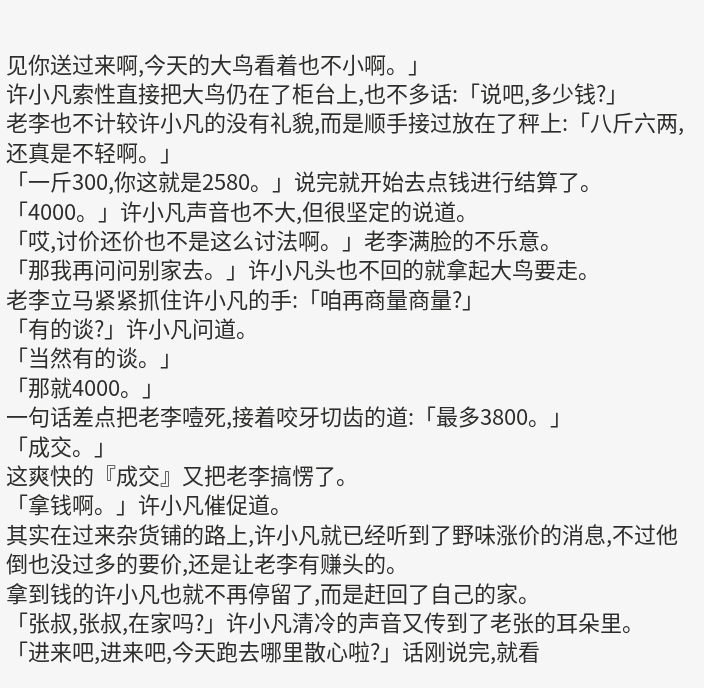见你送过来啊,今天的大鸟看着也不小啊。」
许小凡索性直接把大鸟仍在了柜台上,也不多话:「说吧,多少钱?」
老李也不计较许小凡的没有礼貌,而是顺手接过放在了秤上:「八斤六两,还真是不轻啊。」
「一斤300,你这就是2580。」说完就开始去点钱进行结算了。
「4000。」许小凡声音也不大,但很坚定的说道。
「哎,讨价还价也不是这么讨法啊。」老李满脸的不乐意。
「那我再问问别家去。」许小凡头也不回的就拿起大鸟要走。
老李立马紧紧抓住许小凡的手:「咱再商量商量?」
「有的谈?」许小凡问道。
「当然有的谈。」
「那就4000。」
一句话差点把老李噎死,接着咬牙切齿的道:「最多3800。」
「成交。」
这爽快的『成交』又把老李搞愣了。
「拿钱啊。」许小凡催促道。
其实在过来杂货铺的路上,许小凡就已经听到了野味涨价的消息,不过他倒也没过多的要价,还是让老李有赚头的。
拿到钱的许小凡也就不再停留了,而是赶回了自己的家。
「张叔,张叔,在家吗?」许小凡清冷的声音又传到了老张的耳朵里。
「进来吧,进来吧,今天跑去哪里散心啦?」话刚说完,就看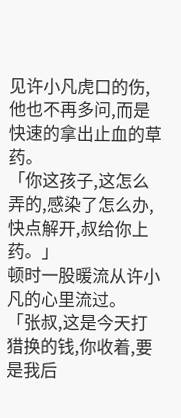见许小凡虎口的伤,他也不再多问,而是快速的拿出止血的草药。
「你这孩子,这怎么弄的,感染了怎么办,快点解开,叔给你上药。」
顿时一股暖流从许小凡的心里流过。
「张叔,这是今天打猎换的钱,你收着,要是我后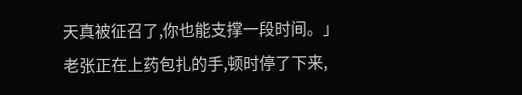天真被征召了,你也能支撑一段时间。」
老张正在上药包扎的手,顿时停了下来,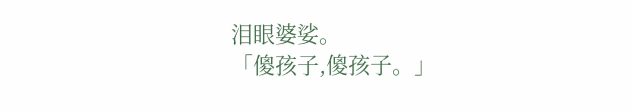泪眼婆娑。
「傻孩子,傻孩子。」